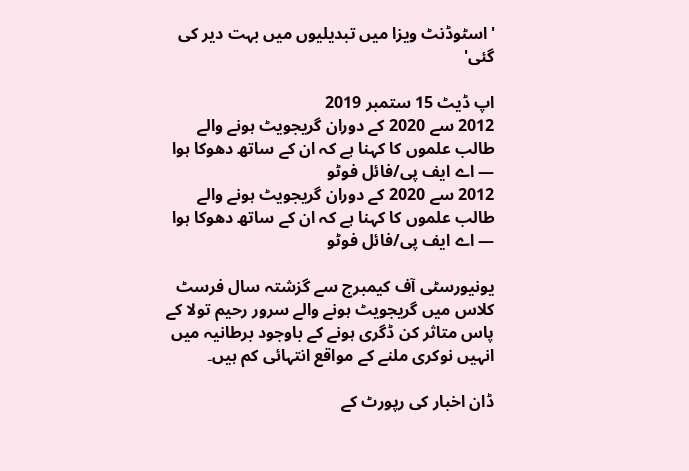'اسٹوڈنٹ ویزا میں تبدیلیوں میں بہت دیر کی گئی'

اپ ڈیٹ 15 ستمبر 2019
2012 سے 2020 کے دوران گریجویٹ ہونے والے طالب علموں کا کہنا ہے کہ ان کے ساتھ دھوکا ہوا — اے ایف پی/فائل فوٹو
2012 سے 2020 کے دوران گریجویٹ ہونے والے طالب علموں کا کہنا ہے کہ ان کے ساتھ دھوکا ہوا — اے ایف پی/فائل فوٹو

یونیورسٹی آف کیمبرج سے گزشتہ سال فرسٹ کلاس میں گریجویٹ ہونے والے سرور رحیم تولا کے پاس متاثر کن ڈگری ہونے کے باوجود برطانیہ میں انہیں نوکری ملنے کے مواقع انتہائی کم ہیں۔

ڈان اخبار کی رپورٹ کے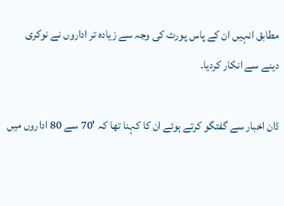مطابق انہیں ان کے پاس پورٹ کی وجہ سے زیادہ تر اداروں نے نوکری دینے سے انکار کردیا۔

ڈان اخبار سے گفتگو کرتے ہوئے ان کا کہنا تھا کہ '70 سے 80 اداروں میں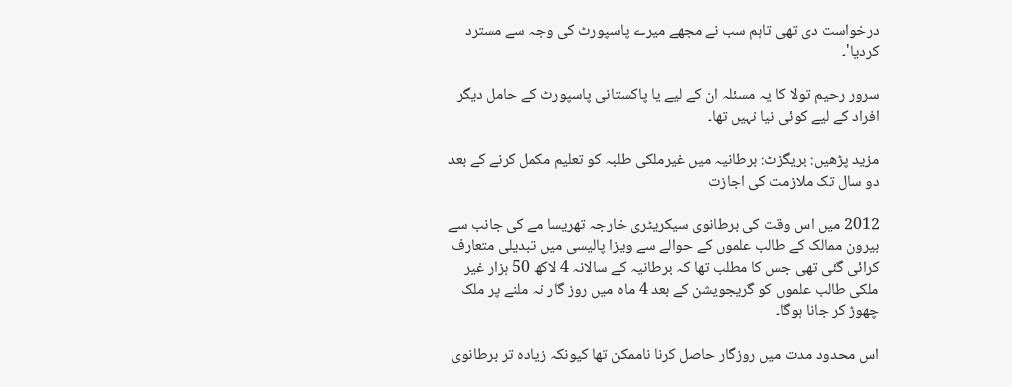درخواست دی تھی تاہم سب نے مجھے میرے پاسپورٹ کی وجہ سے مسترد کردیا'۔

سرور رحیم تولا کا یہ مسئلہ ان کے لیے یا پاکستانی پاسپورٹ کے حامل دیگر افراد کے لیے کوئی نیا نہیں تھا۔

مزید پڑھیں: بریگزٹ: برطانیہ میں غیرملکی طلبہ کو تعلیم مکمل کرنے کے بعد دو سال تک ملازمت کی اجازت

2012 میں اس وقت کی برطانوی سیکریٹری خارجہ تھریسا مے کی جانب سے بیرون ممالک کے طالب علموں کے حوالے سے ویزا پالیسی میں تبدیلی متعارف کرائی گئی تھی جس کا مطلب تھا کہ برطانیہ کے سالانہ 4 لاکھ 50 ہزار غیر ملکی طالب علموں کو گریجویشن کے بعد 4 ماہ میں روز گار نہ ملنے پر ملک چھوڑ کر جانا ہوگا۔

اس محدود مدت میں روزگار حاصل کرنا ناممکن تھا کیونکہ زیادہ تر برطانوی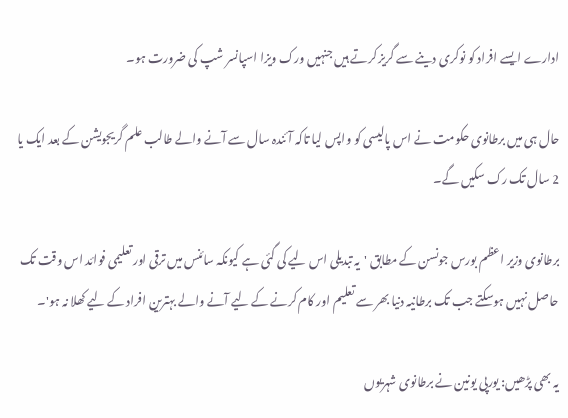ادارے ایسے افراد کو نوکری دینے سے گریز کرتے ہیں جنہیں ورک ویزا اسپانسر شپ کی ضرورت ہو۔

حال ہی میں برطانوی حکومت نے اس پالیسی کو واپس لیا تاکہ آئندہ سال سے آنے والے طالب علم گریجویشن کے بعد ایک یا 2 سال تک رک سکیں گے۔

برطانوی وزیر اعظم بورس جونسن کے مطابق 'یہ تبدیلی اس لیے کی گئی ہے کیونکہ سائنس میں ترقی اور تعلیمی فوائد اس وقت تک حاصل نہیں ہوسکتے جب تک برطانیہ دنیا بھر سے تعلیم اور کام کرنے کے لیے آنے والے بہترین افراد کے لیے کھلا نہ ہو'۔

یہ بھی پڑھیں: یورپی یونین نے برطانوی شہریوں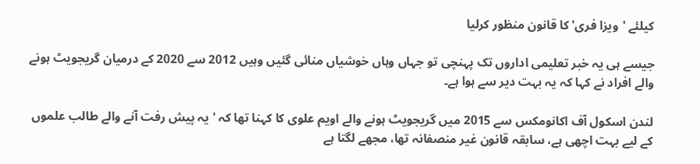کیلئے 'ویزا فری' کا قانون منظور کرلیا

جیسے ہی یہ خبر تعلیمی اداروں تک پہنچی تو جہاں وہاں خوشیاں منائی گئیں وہیں 2012 سے 2020 کے درمیان گریجویٹ ہونے والے افراد نے کہا کہ یہ بہت دیر سے ہوا ہے۔

لندن اسکول آف اکانومکس سے 2015 میں گریجویٹ ہونے والے اویم علوی کا کہنا تھا کہ 'یہ پیش رفت آنے والے طالب علموں کے لیے بہت اچھی ہے، سابقہ قانون غیر منصفانہ تھا، مجھے لگتا ہے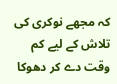کہ مجھے نوکری کی تلاش کے لیے کم وقت دے کر دھوکا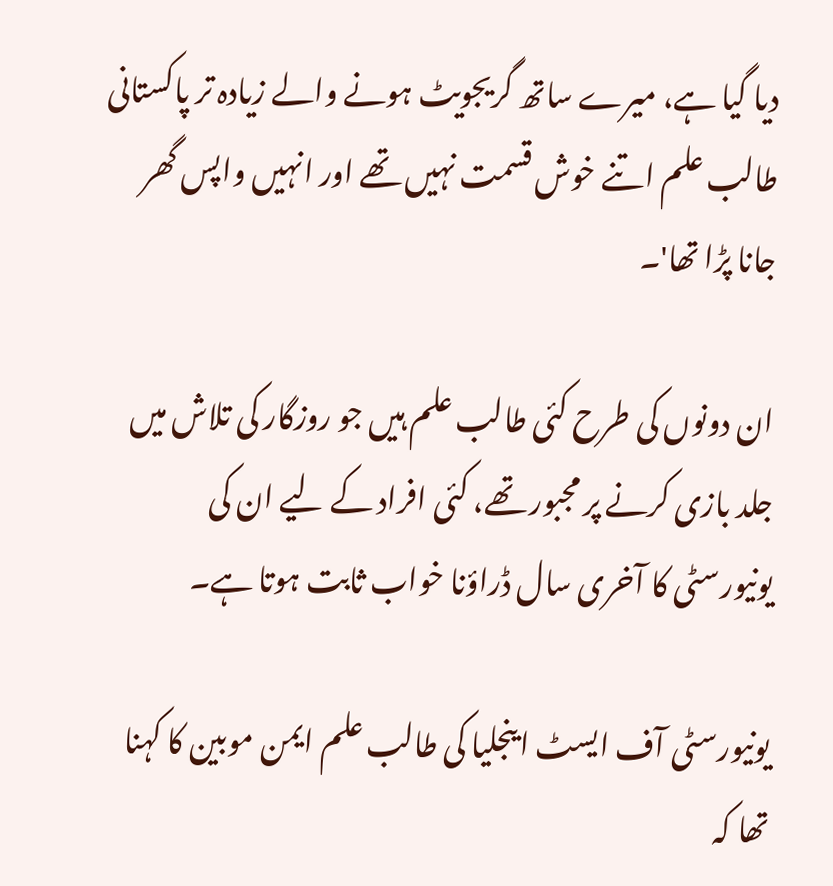دیا گیا ہے، میرے ساتھ گریجویٹ ہونے والے زیادہ تر پاکستانی طالب علم اتنے خوش قسمت نہیں تھے اور انہیں واپس گھر جانا پڑا تھا'۔

ان دونوں کی طرح کئی طالب علم ہیں جو روزگار کی تلاش میں جلد بازی کرنے پر مجبور تھے، کئی افراد کے لیے ان کی یونیورسٹی کا آخری سال ڈراؤنا خواب ثابت ہوتا ہے۔

یونیورسٹی آف ایسٹ اینجلیا کی طالب علم ایمن موبین کا کہنا تھا کہ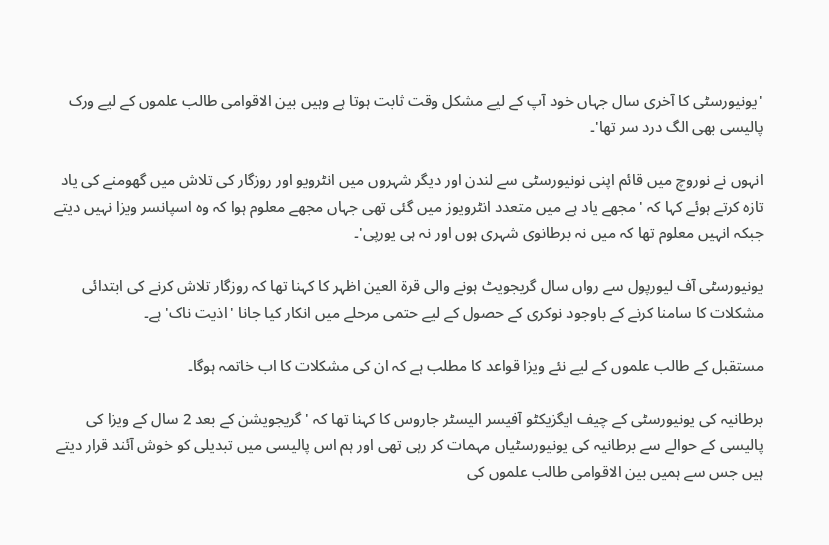'یونیورسٹی کا آخری سال جہاں خود آپ کے لیے مشکل وقت ثابت ہوتا ہے وہیں بین الاقوامی طالب علموں کے لیے ورک پالیسی بھی الگ درد سر تھا'۔

انہوں نے نوروچ میں قائم اپنی نونیورسٹی سے لندن اور دیگر شہروں میں انٹرویو اور روزگار کی تلاش میں گھومنے کی یاد تازہ کرتے ہوئے کہا کہ 'مجھے یاد ہے میں متعدد انٹرویوز میں گئی تھی جہاں مجھے معلوم ہوا کہ وہ اسپانسر ویزا نہیں دیتے جبکہ انہیں معلوم تھا کہ میں نہ برطانوی شہری ہوں اور نہ ہی یورپی'۔

یونیورسٹی آف لیورپول سے رواں سال گریجویٹ ہونے والی قرۃ العین اظہر کا کہنا تھا کہ روزگار تلاش کرنے کی ابتدائی مشکلات کا سامنا کرنے کے باوجود نوکری کے حصول کے لیے حتمی مرحلے میں انکار کیا جانا 'اذیت ناک' ہے۔

مستقبل کے طالب علموں کے لیے نئے ویزا قواعد کا مطلب ہے کہ ان کی مشکلات کا اب خاتمہ ہوگا۔

برطانیہ کی یونیورسٹی کے چیف ایگزیکٹو آفیسر الیسٹر جاروس کا کہنا تھا کہ 'گریجویشن کے بعد 2 سال کے ویزا کی پالیسی کے حوالے سے برطانیہ کی یونیورسٹیاں مہمات کر رہی تھی اور ہم اس پالیسی میں تبدیلی کو خوش آئند قرار دیتے ہیں جس سے ہمیں بین الاقوامی طالب علموں کی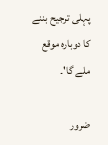پہلی ترجیح بننے کا دوبارہ موقع ملے گا'۔

ضرور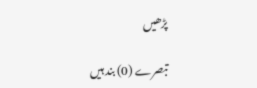پڑھیں

تبصرے (0) بند ہیں